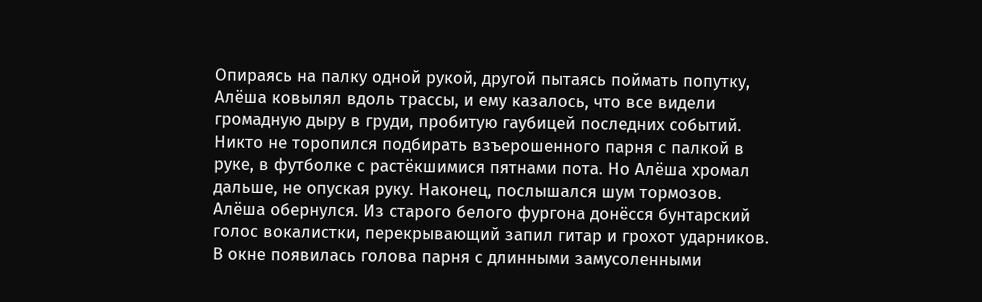Опираясь на палку одной рукой, другой пытаясь поймать попутку, Алёша ковылял вдоль трассы, и ему казалось, что все видели громадную дыру в груди, пробитую гаубицей последних событий. Никто не торопился подбирать взъерошенного парня с палкой в руке, в футболке с растёкшимися пятнами пота. Но Алёша хромал дальше, не опуская руку. Наконец, послышался шум тормозов. Алёша обернулся. Из старого белого фургона донёсся бунтарский голос вокалистки, перекрывающий запил гитар и грохот ударников. В окне появилась голова парня с длинными замусоленными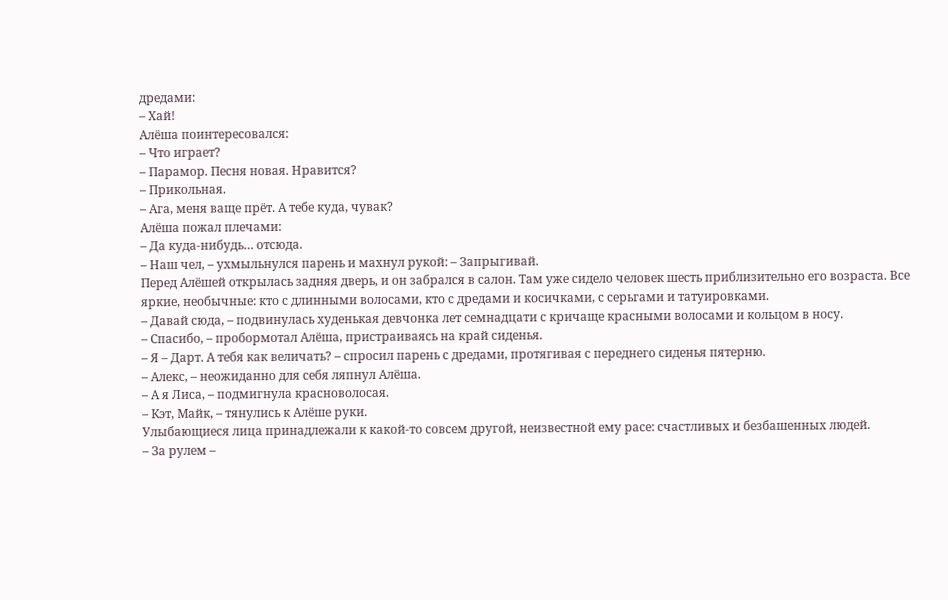дредами:
– Хай!
Алёша поинтересовался:
– Что играет?
– Парамор. Песня новая. Нравится?
– Прикольная.
– Ага, меня ваще прёт. А тебе куда, чувак?
Алёша пожал плечами:
– Да куда-нибудь… отсюда.
– Наш чел, – ухмыльнулся парень и махнул рукой: – Запрыгивай.
Перед Алёшей открылась задняя дверь, и он забрался в салон. Там уже сидело человек шесть приблизительно его возраста. Все яркие, необычные: кто с длинными волосами, кто с дредами и косичками, с серьгами и татуировками.
– Давай сюда, – подвинулась худенькая девчонка лет семнадцати с кричаще красными волосами и кольцом в носу.
– Спасибо, – пробормотал Алёша, пристраиваясь на край сиденья.
– Я – Дарт. А тебя как величать? – спросил парень с дредами, протягивая с переднего сиденья пятерню.
– Алекс, – неожиданно для себя ляпнул Алёша.
– А я Лиса, – подмигнула красноволосая.
– Кэт, Майк, – тянулись к Алёше руки.
Улыбающиеся лица принадлежали к какой-то совсем другой, неизвестной ему расе: счастливых и безбашенных людей.
– За рулем –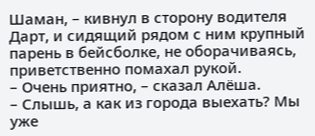Шаман, – кивнул в сторону водителя Дарт, и сидящий рядом с ним крупный парень в бейсболке, не оборачиваясь, приветственно помахал рукой.
– Очень приятно, – сказал Алёша.
– Слышь, а как из города выехать? Мы уже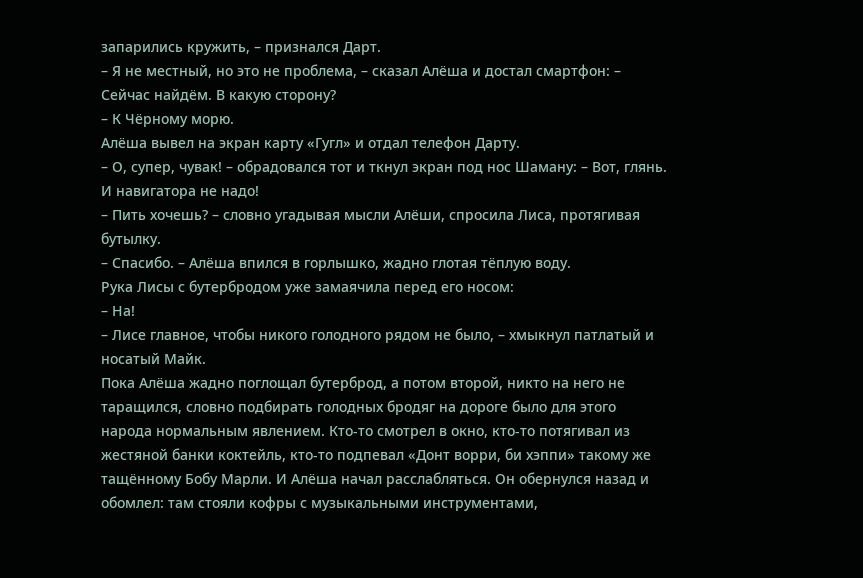запарились кружить, – признался Дарт.
– Я не местный, но это не проблема, – сказал Алёша и достал смартфон: – Сейчас найдём. В какую сторону?
– К Чёрному морю.
Алёша вывел на экран карту «Гугл» и отдал телефон Дарту.
– О, супер, чувак! – обрадовался тот и ткнул экран под нос Шаману: – Вот, глянь. И навигатора не надо!
– Пить хочешь? – словно угадывая мысли Алёши, спросила Лиса, протягивая бутылку.
– Спасибо. – Алёша впился в горлышко, жадно глотая тёплую воду.
Рука Лисы с бутербродом уже замаячила перед его носом:
– На!
– Лисе главное, чтобы никого голодного рядом не было, – хмыкнул патлатый и носатый Майк.
Пока Алёша жадно поглощал бутерброд, а потом второй, никто на него не таращился, словно подбирать голодных бродяг на дороге было для этого народа нормальным явлением. Кто-то смотрел в окно, кто-то потягивал из жестяной банки коктейль, кто-то подпевал «Донт ворри, би хэппи» такому же тащённому Бобу Марли. И Алёша начал расслабляться. Он обернулся назад и обомлел: там стояли кофры с музыкальными инструментами,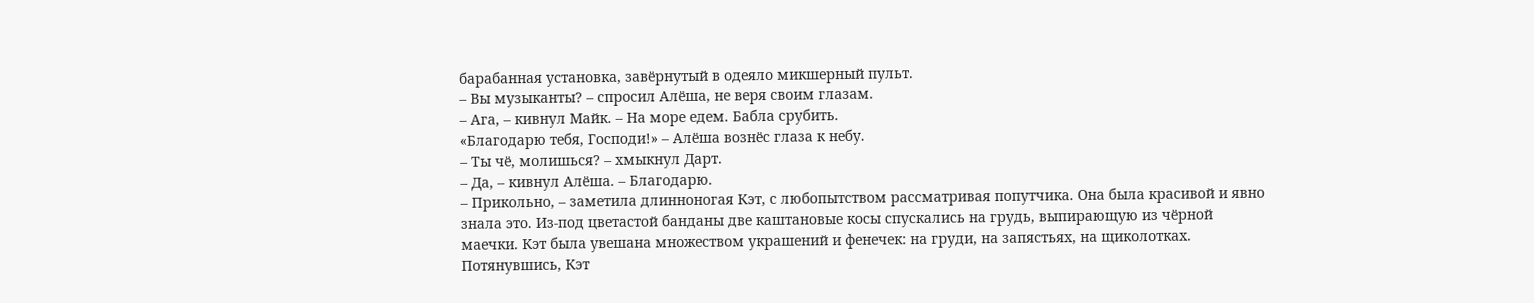барабанная установка, завёрнутый в одеяло микшерный пульт.
– Вы музыканты? – спросил Алёша, не веря своим глазам.
– Ага, – кивнул Майк. – На море едем. Бабла срубить.
«Благодарю тебя, Господи!» – Алёша вознёс глаза к небу.
– Ты чё, молишься? – хмыкнул Дарт.
– Да, – кивнул Алёша. – Благодарю.
– Прикольно, – заметила длинноногая Кэт, с любопытством рассматривая попутчика. Она была красивой и явно знала это. Из-под цветастой банданы две каштановые косы спускались на грудь, выпирающую из чёрной маечки. Кэт была увешана множеством украшений и фенечек: на груди, на запястьях, на щиколотках. Потянувшись, Кэт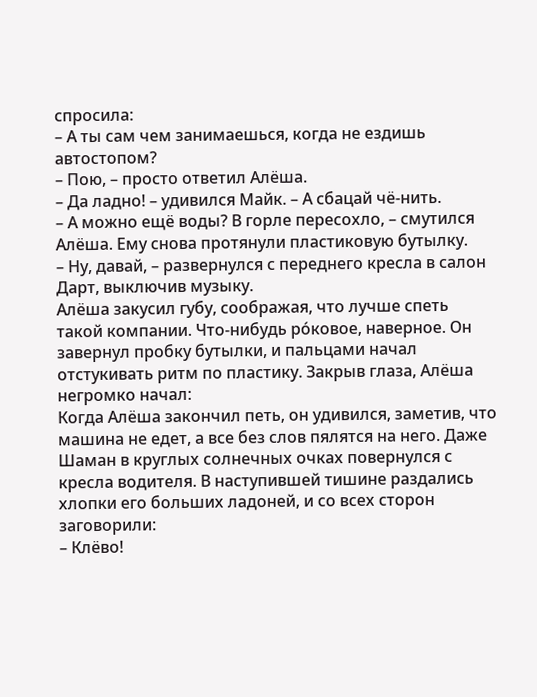спросила:
– А ты сам чем занимаешься, когда не ездишь автостопом?
– Пою, – просто ответил Алёша.
– Да ладно! – удивился Майк. – А сбацай чё-нить.
– А можно ещё воды? В горле пересохло, – смутился Алёша. Ему снова протянули пластиковую бутылку.
– Ну, давай, – развернулся с переднего кресла в салон Дарт, выключив музыку.
Алёша закусил губу, соображая, что лучше спеть такой компании. Что-нибудь ро́ковое, наверное. Он завернул пробку бутылки, и пальцами начал отстукивать ритм по пластику. Закрыв глаза, Алёша негромко начал:
Когда Алёша закончил петь, он удивился, заметив, что машина не едет, а все без слов пялятся на него. Даже Шаман в круглых солнечных очках повернулся с кресла водителя. В наступившей тишине раздались хлопки его больших ладоней, и со всех сторон заговорили:
– Клёво!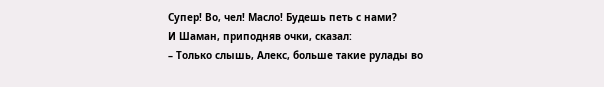Супер! Во, чел! Масло! Будешь петь с нами?
И Шаман, приподняв очки, сказал:
– Только слышь, Алекс, больше такие рулады во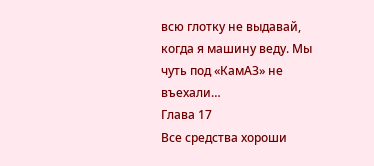всю глотку не выдавай, когда я машину веду. Мы чуть под «КамАЗ» не въехали…
Глава 17
Все средства хороши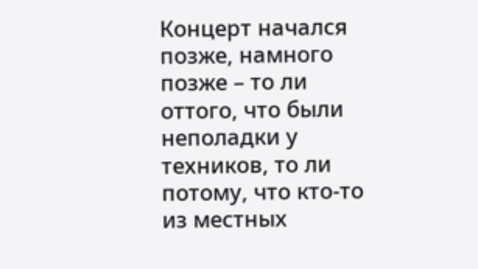Концерт начался позже, намного позже – то ли оттого, что были неполадки у техников, то ли потому, что кто-то из местных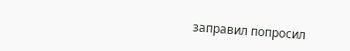заправил попросил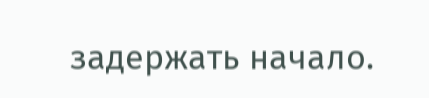задержать начало.